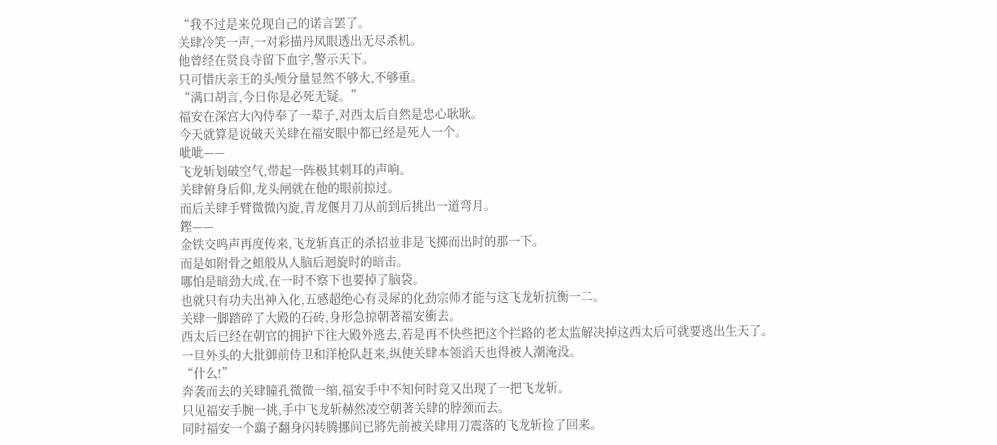“我不过是来兑现自己的诺言罢了。
关肆冷笑一声,一对彩描丹凤眼透出无尽杀机。
他曾经在贤良寺留下血字,警示天下。
只可惜庆亲王的头颅分量显然不够大,不够重。
“满口胡言,今日你是必死无疑。”
福安在深宫大內侍奉了一辈子,对西太后自然是忠心耿耿。
今天就算是说破天关肆在福安眼中都已经是死人一个。
呲呲——
飞龙斩划破空气,带起一阵极其刺耳的声响。
关肆俯身后仰,龙头闸就在他的眼前掠过。
而后关肆手臂微微內旋,青龙偃月刀从前到后挑出一道弯月。
鏗——
金铁交鸣声再度传来,飞龙斩真正的杀招並非是飞掷而出时的那一下。
而是如附骨之蛆般从人脑后迴旋时的暗击。
哪怕是暗劲大成,在一时不察下也要掉了脑袋。
也就只有功夫出神入化,五感超绝心有灵犀的化劲宗师才能与这飞龙斩抗衡一二。
关肆一脚踏碎了大殿的石砖,身形急掠朝著福安衝去。
西太后已经在朝官的拥护下往大殿外逃去,若是再不快些把这个拦路的老太监解决掉这西太后可就要逃出生天了。
一旦外头的大批御前侍卫和洋枪队赶来,纵使关肆本领滔天也得被人潮淹没。
“什么!”
奔袭而去的关肆瞳孔微微一缩,福安手中不知何时竟又出现了一把飞龙斩。
只见福安手腕一挑,手中飞龙斩赫然凌空朝著关肆的脖颈而去。
同时福安一个鷂子翻身闪转腾挪间已將先前被关肆用刀震落的飞龙斩捡了回来。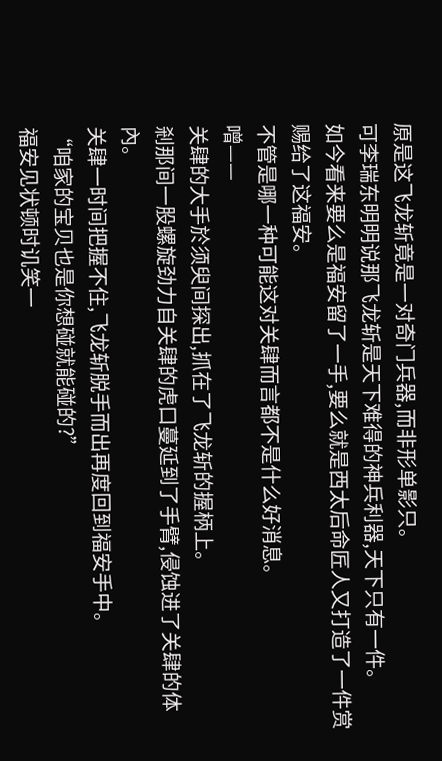原是这飞龙斩竟是一对奇门兵器,而非形单影只。
可李瑞东明明说那飞龙斩是天下难得的神兵利器,天下只有一件。
如今看来要么是福安留了一手,要么就是西太后命匠人又打造了一件赏赐给了这福安。
不管是哪一种可能这对关肆而言都不是什么好消息。
噌——
关肆的大手於须臾间探出,抓在了飞龙斩的握柄上。
剎那间一股螺旋劲力自关肆的虎口蔓延到了手臂,侵蚀进了关肆的体內。
关肆一时间把握不住,飞龙斩脱手而出再度回到福安手中。
“咱家的宝贝也是你想碰就能碰的?”
福安见状顿时讥笑一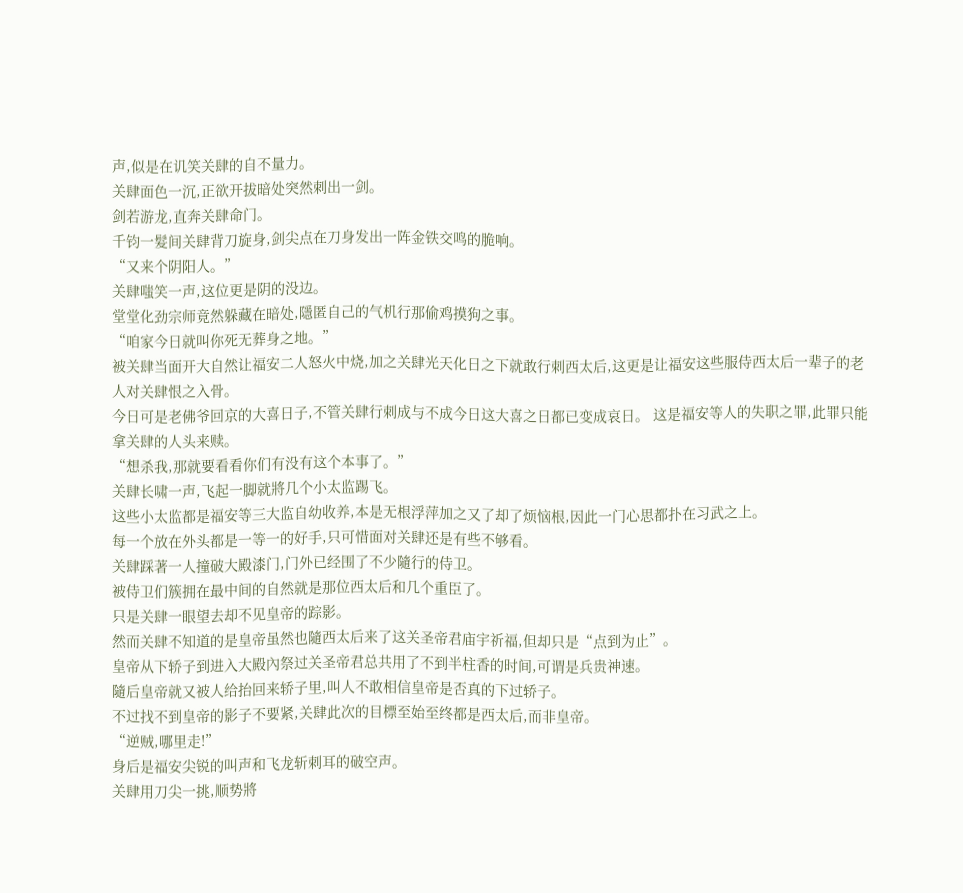声,似是在讥笑关肆的自不量力。
关肆面色一沉,正欲开拔暗处突然刺出一剑。
剑若游龙,直奔关肆命门。
千钧一髮间关肆背刀旋身,剑尖点在刀身发出一阵金铁交鸣的脆响。
“又来个阴阳人。”
关肆嗤笑一声,这位更是阴的没边。
堂堂化劲宗师竟然躲藏在暗处,隱匿自己的气机行那偷鸡摸狗之事。
“咱家今日就叫你死无葬身之地。”
被关肆当面开大自然让福安二人怒火中烧,加之关肆光天化日之下就敢行刺西太后,这更是让福安这些服侍西太后一辈子的老人对关肆恨之入骨。
今日可是老佛爷回京的大喜日子,不管关肆行刺成与不成今日这大喜之日都已变成哀日。 这是福安等人的失职之罪,此罪只能拿关肆的人头来赎。
“想杀我,那就要看看你们有没有这个本事了。”
关肆长啸一声,飞起一脚就將几个小太监踢飞。
这些小太监都是福安等三大监自幼收养,本是无根浮萍加之又了却了烦恼根,因此一门心思都扑在习武之上。
每一个放在外头都是一等一的好手,只可惜面对关肆还是有些不够看。
关肆踩著一人撞破大殿漆门,门外已经围了不少隨行的侍卫。
被侍卫们簇拥在最中间的自然就是那位西太后和几个重臣了。
只是关肆一眼望去却不见皇帝的踪影。
然而关肆不知道的是皇帝虽然也隨西太后来了这关圣帝君庙宇祈福,但却只是“点到为止”。
皇帝从下轿子到进入大殿內祭过关圣帝君总共用了不到半柱香的时间,可谓是兵贵神速。
隨后皇帝就又被人给抬回来轿子里,叫人不敢相信皇帝是否真的下过轿子。
不过找不到皇帝的影子不要紧,关肆此次的目標至始至终都是西太后,而非皇帝。
“逆贼,哪里走!”
身后是福安尖锐的叫声和飞龙斩刺耳的破空声。
关肆用刀尖一挑,顺势將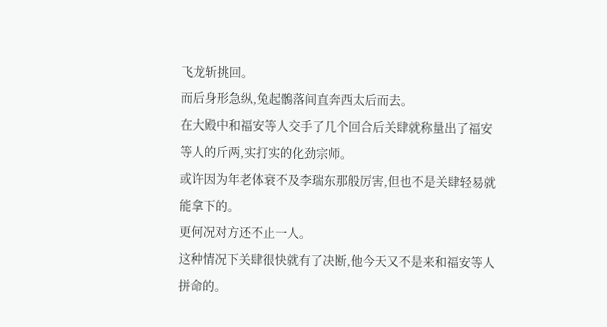飞龙斩挑回。
而后身形急纵,兔起鶻落间直奔西太后而去。
在大殿中和福安等人交手了几个回合后关肆就称量出了福安等人的斤两,实打实的化劲宗师。
或许因为年老体衰不及李瑞东那般厉害,但也不是关肆轻易就能拿下的。
更何况对方还不止一人。
这种情况下关肆很快就有了决断,他今天又不是来和福安等人拼命的。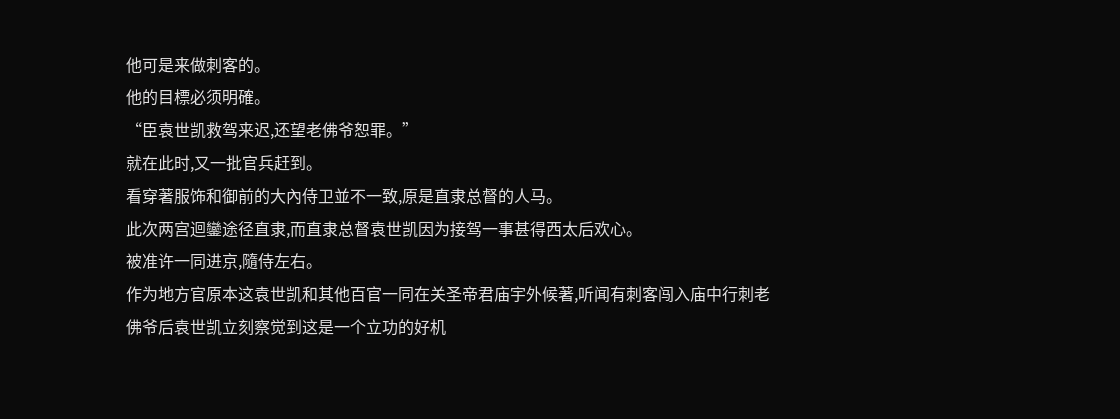他可是来做刺客的。
他的目標必须明確。
“臣袁世凯救驾来迟,还望老佛爷恕罪。”
就在此时,又一批官兵赶到。
看穿著服饰和御前的大內侍卫並不一致,原是直隶总督的人马。
此次两宫迴鑾途径直隶,而直隶总督袁世凯因为接驾一事甚得西太后欢心。
被准许一同进京,隨侍左右。
作为地方官原本这袁世凯和其他百官一同在关圣帝君庙宇外候著,听闻有刺客闯入庙中行刺老佛爷后袁世凯立刻察觉到这是一个立功的好机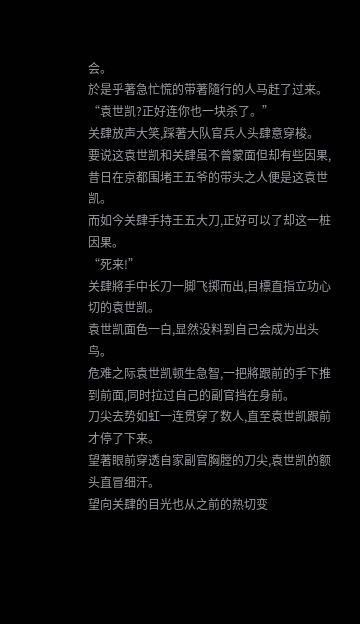会。
於是乎著急忙慌的带著隨行的人马赶了过来。
“袁世凯?正好连你也一块杀了。”
关肆放声大笑,踩著大队官兵人头肆意穿梭。
要说这袁世凯和关肆虽不曾蒙面但却有些因果,昔日在京都围堵王五爷的带头之人便是这袁世凯。
而如今关肆手持王五大刀,正好可以了却这一桩因果。
“死来!”
关肆將手中长刀一脚飞掷而出,目標直指立功心切的袁世凯。
袁世凯面色一白,显然没料到自己会成为出头鸟。
危难之际袁世凯顿生急智,一把將跟前的手下推到前面,同时拉过自己的副官挡在身前。
刀尖去势如虹一连贯穿了数人,直至袁世凯跟前才停了下来。
望著眼前穿透自家副官胸膛的刀尖,袁世凯的额头直冒细汗。
望向关肆的目光也从之前的热切变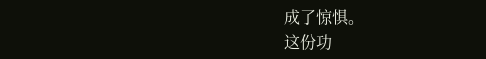成了惊惧。
这份功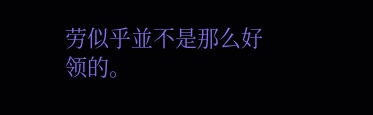劳似乎並不是那么好领的。